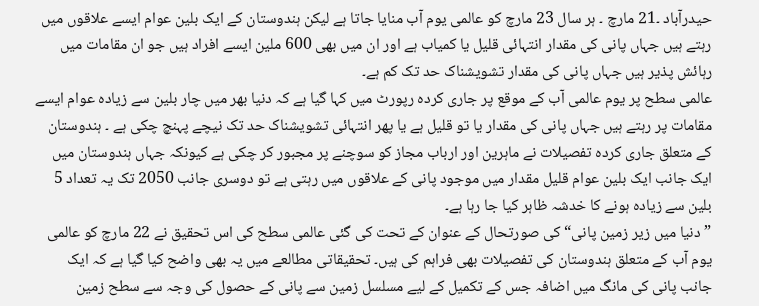حیدرآباد ۔21 مارچ ۔ ہر سال 23 مارچ کو عالمی یوم آب منایا جاتا ہے لیکن ہندوستان کے ایک بلین عوام ایسے علاقوں میں رہتے ہیں جہاں پانی کی مقدار انتہائی قلیل یا کمیاب ہے اور ان میں بھی 600 ملین ایسے افراد ہیں جو ان مقامات میں رہائش پذیر ہیں جہاں پانی کی مقدار تشویشناک حد تک کم ہے۔
عالمی سطح پر یوم عالمی آب کے موقع پر جاری کردہ رپورٹ میں کہا گیا ہے کہ دنیا بھر میں چار بلین سے زیادہ عوام ایسے مقامات پر رہتے ہیں جہاں پانی کی مقدار یا تو قلیل ہے یا پھر انتہائی تشویشناک حد تک نیچے پہنچ چکی ہے ۔ ہندوستان کے متعلق جاری کردہ تفصیلات نے ماہرین اور ارباب مجاز کو سوچنے پر مجبور کر چکی ہے کیونکہ جہاں ہندوستان میں ایک جانب ایک بلین عوام قلیل مقدار میں موجود پانی کے علاقوں میں رہتی ہے تو دوسری جانب 2050 تک یہ تعداد 5 بلین سے زیادہ ہونے کا خدشہ ظاہر کیا جا رہا ہے۔
”دنیا میں زیر زمین پانی“ کی صورتحال کے عنوان کے تحت کی گئی عالمی سطح کی اس تحقیق نے 22 مارچ کو عالمی یوم آب کے متعلق ہندوستان کی تفصیلات بھی فراہم کی ہیں۔ تحقیقاتی مطالعے میں یہ بھی واضح کیا گیا ہے کہ ایک جانب پانی کی مانگ میں اضافہ جس کے تکمیل کے لیے مسلسل زمین سے پانی کے حصول کی وجہ سے سطح زمین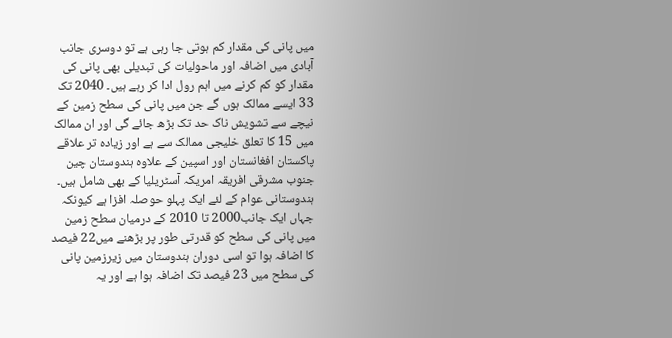میں پانی کی مقدار کم ہوتی جا رہی ہے تو دوسری جانب آبادی میں اضافہ اور ماحولیات کی تبدیلی بھی پانی کی مقدار کو کم کرنے میں اہم رول ادا کر رہے ہیں۔ 2040 تک 33 ایسے ممالک ہوں گے جن میں پانی کی سطح زمین کے نیچے سے تشویش ناک حد تک بڑھ جائے گی اور ان ممالک میں 15 کا تعلق خلیجی ممالک سے ہے اور زیادہ تر علاقے پاکستان افغانستان اور اسپین کے علاوہ ہندوستان چین جنوب مشرقی افریقہ امریکہ آسٹریلیا کے بھی شامل ہیں۔
ہندوستانی عوام کے لئے ایک پہلو حوصلہ افزا ہے کیونکہ جہاں ایک جانب2000 تا 2010 کے درمیان سطح زمین میں پانی کی سطح کو قدرتی طور پر بڑھنے میں22 فیصد کا اضافہ ہوا تو اسی دوران ہندوستان میں زیرزمین پانی کی سطح میں 23 فیصد تک اضافہ ہوا ہے اور یہ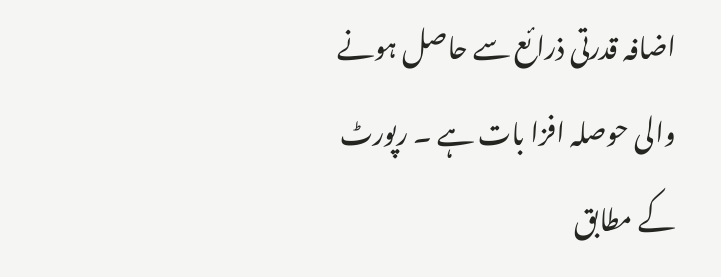اضافہ قدرتی ذرائع سے حاصل ہونے والی حوصلہ افزا بات ہے ۔ رپورٹ کے مطابق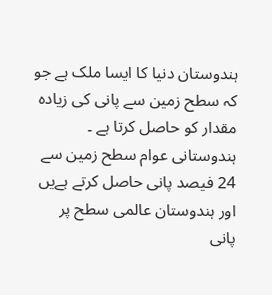ہندوستان دنیا کا ایسا ملک ہے جو کہ سطح زمین سے پانی کی زیادہ مقدار کو حاصل کرتا ہے ۔ ہندوستانی عوام سطح زمین سے 24 فیصد پانی حاصل کرتے ہےیں اور ہندوستان عالمی سطح پر پانی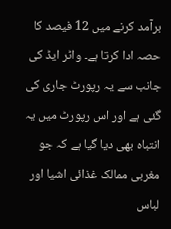برآمد کرنے میں 12 فیصد کا حصہ ادا کرتا ہے۔ واٹر ایڈ کی جانب سے یہ رپورٹ جاری کی گئی ہے اور اس رپورٹ میں یہ انتباہ بھی دیا گیا ہے کہ جو مغربی ممالک غذائی اشیا اور لباس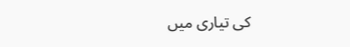کی تیاری میں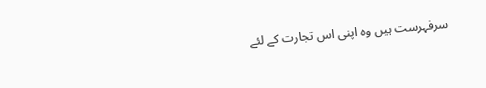سرفہرست ہیں وہ اپنی اس تجارت کے لئے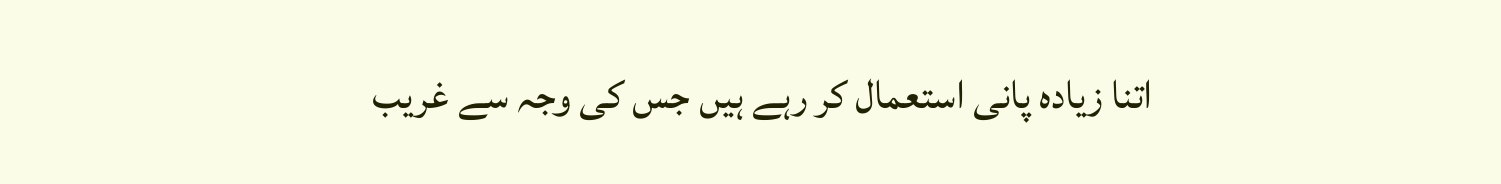اتنا زیادہ پانی استعمال کر رہے ہیں جس کی وجہ سے غریب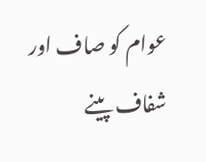عوام کو صاف اور شفاف پینے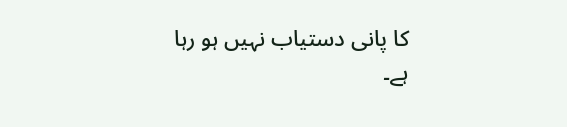کا پانی دستیاب نہیں ہو رہا ہے۔